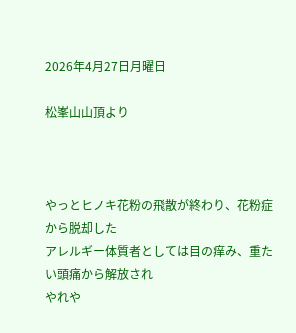2026年4月27日月曜日

松峯山山頂より



やっとヒノキ花粉の飛散が終わり、花粉症から脱却した
アレルギー体質者としては目の痒み、重たい頭痛から解放され
やれや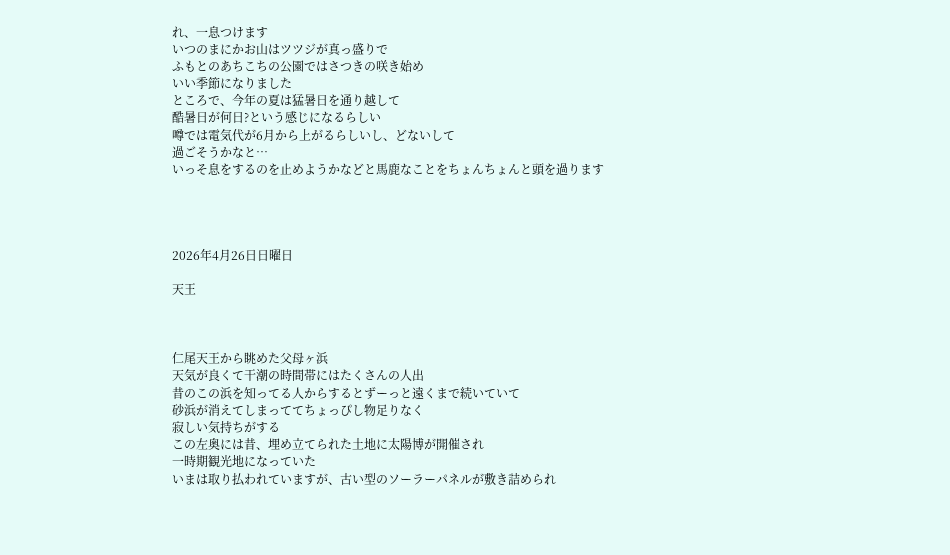れ、一息つけます
いつのまにかお山はツツジが真っ盛りで
ふもとのあちこちの公園ではさつきの咲き始め
いい季節になりました
ところで、今年の夏は猛暑日を通り越して
酷暑日が何日?という感じになるらしい
噂では電気代が6月から上がるらしいし、どないして
過ごそうかなと…
いっそ息をするのを止めようかなどと馬鹿なことをちょんちょんと頭を過ります




2026年4月26日日曜日

天王



仁尾天王から眺めた父母ヶ浜
天気が良くて干潮の時間帯にはたくさんの人出
昔のこの浜を知ってる人からするとずーっと遠くまで続いていて
砂浜が消えてしまっててちょっぴし物足りなく
寂しい気持ちがする
この左奥には昔、埋め立てられた土地に太陽博が開催され
一時期観光地になっていた
いまは取り払われていますが、古い型のソーラーパネルが敷き詰められ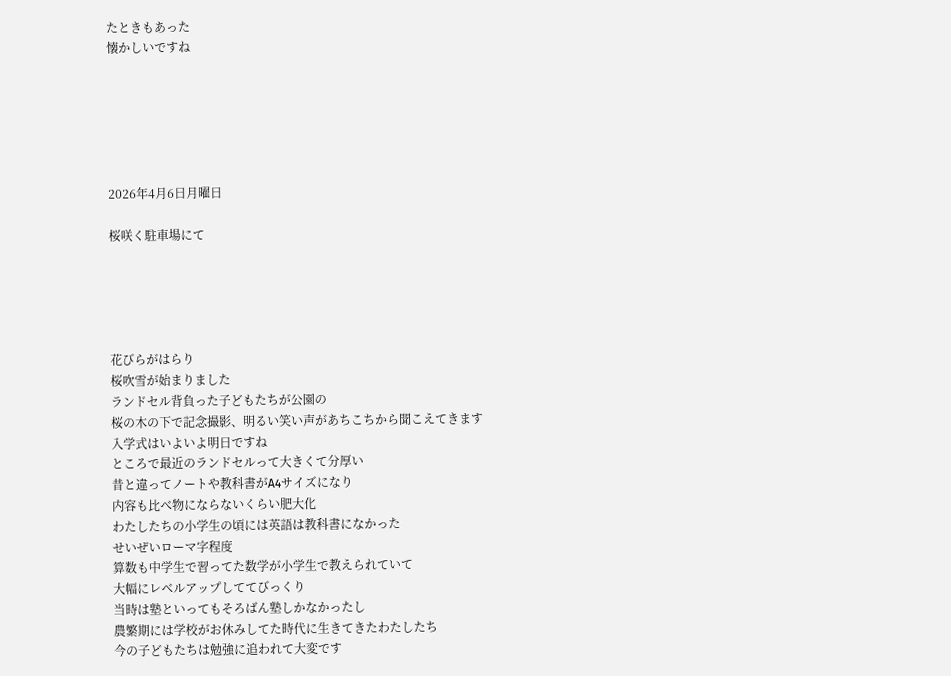たときもあった
懐かしいですね






2026年4月6日月曜日

桜咲く駐車場にて





花びらがはらり
桜吹雪が始まりました
ランドセル背負った子どもたちが公園の
桜の木の下で記念撮影、明るい笑い声があちこちから聞こえてきます
入学式はいよいよ明日ですね
ところで最近のランドセルって大きくて分厚い
昔と違ってノートや教科書がA4サイズになり
内容も比べ物にならないくらい肥大化
わたしたちの小学生の頃には英語は教科書になかった
せいぜいローマ字程度
算数も中学生で習ってた数学が小学生で教えられていて
大幅にレベルアップしててびっくり
当時は塾といってもそろばん塾しかなかったし
農繁期には学校がお休みしてた時代に生きてきたわたしたち
今の子どもたちは勉強に追われて大変です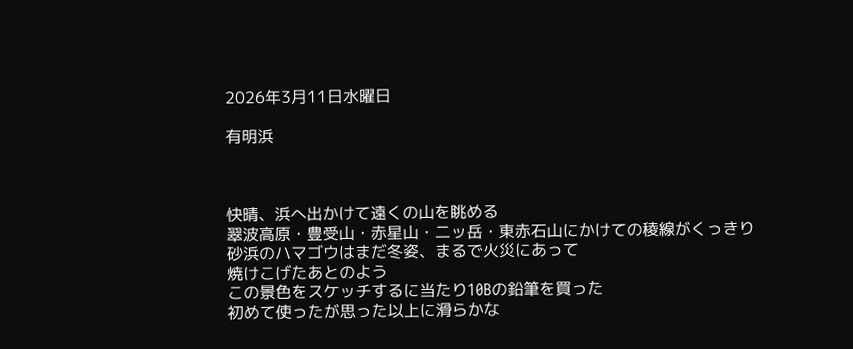2026年3月11日水曜日

有明浜



快晴、浜へ出かけて遠くの山を眺める
翠波高原・豊受山・赤星山・二ッ岳・東赤石山にかけての稜線がくっきり
砂浜のハマゴウはまだ冬姿、まるで火災にあって
焼けこげたあとのよう
この景色をスケッチするに当たり10Bの鉛筆を買った
初めて使ったが思った以上に滑らかな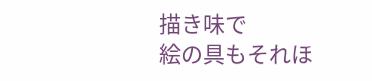描き味で
絵の具もそれほ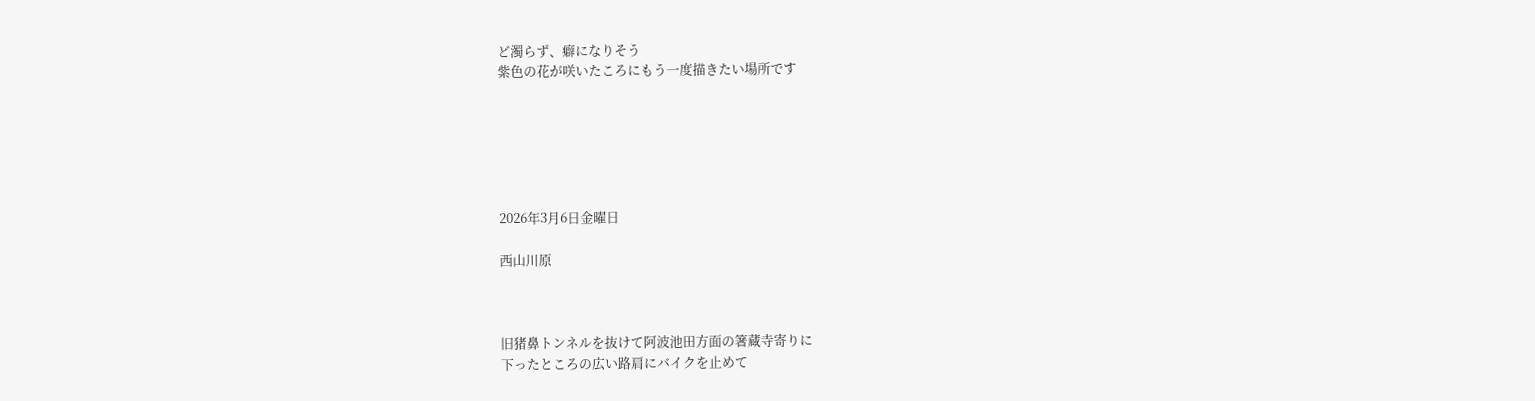ど濁らず、癖になりそう
紫色の花が咲いたころにもう一度描きたい場所です






2026年3月6日金曜日

西山川原



旧猪鼻トンネルを抜けて阿波池田方面の箸蔵寺寄りに
下ったところの広い路肩にバイクを止めて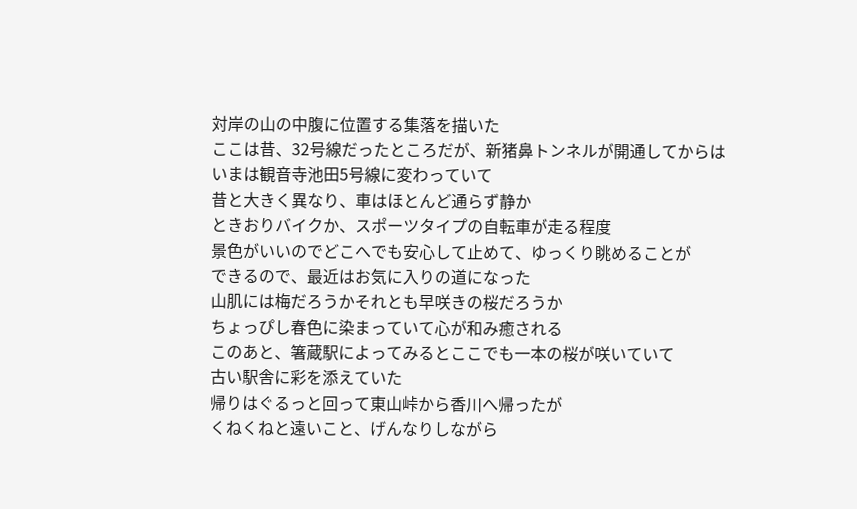対岸の山の中腹に位置する集落を描いた
ここは昔、32号線だったところだが、新猪鼻トンネルが開通してからは
いまは観音寺池田5号線に変わっていて
昔と大きく異なり、車はほとんど通らず静か
ときおりバイクか、スポーツタイプの自転車が走る程度
景色がいいのでどこへでも安心して止めて、ゆっくり眺めることが
できるので、最近はお気に入りの道になった
山肌には梅だろうかそれとも早咲きの桜だろうか
ちょっぴし春色に染まっていて心が和み癒される
このあと、箸蔵駅によってみるとここでも一本の桜が咲いていて
古い駅舎に彩を添えていた
帰りはぐるっと回って東山峠から香川へ帰ったが
くねくねと遠いこと、げんなりしながら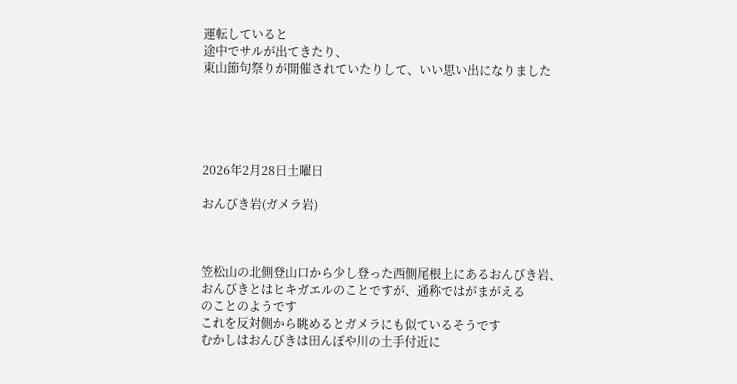運転していると
途中でサルが出てきたり、
東山節句祭りが開催されていたりして、いい思い出になりました





2026年2月28日土曜日

おんびき岩(ガメラ岩)



笠松山の北側登山口から少し登った西側尾根上にあるおんびき岩、
おんびきとはヒキガエルのことですが、通称ではがまがえる
のことのようです
これを反対側から眺めるとガメラにも似ているそうです
むかしはおんびきは田んぼや川の土手付近に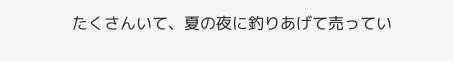たくさんいて、夏の夜に釣りあげて売ってい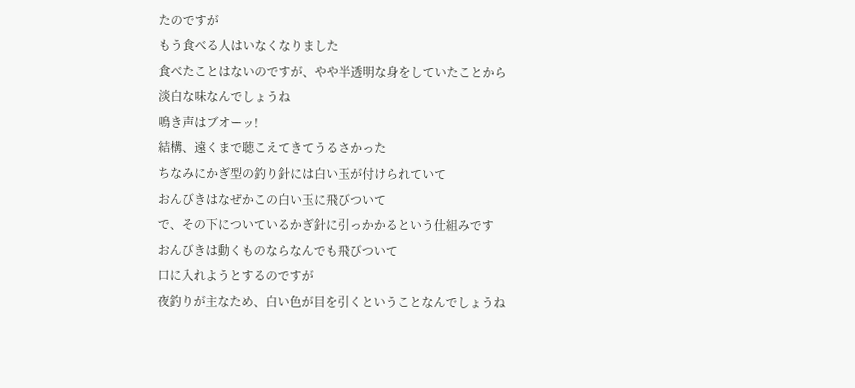たのですが
もう食べる人はいなくなりました
食べたことはないのですが、やや半透明な身をしていたことから
淡白な味なんでしょうね
鳴き声はブオーッ!
結構、遠くまで聴こえてきてうるさかった
ちなみにかぎ型の釣り針には白い玉が付けられていて
おんびきはなぜかこの白い玉に飛びついて
で、その下についているかぎ針に引っかかるという仕組みです
おんびきは動くものならなんでも飛びついて
口に入れようとするのですが
夜釣りが主なため、白い色が目を引くということなんでしょうね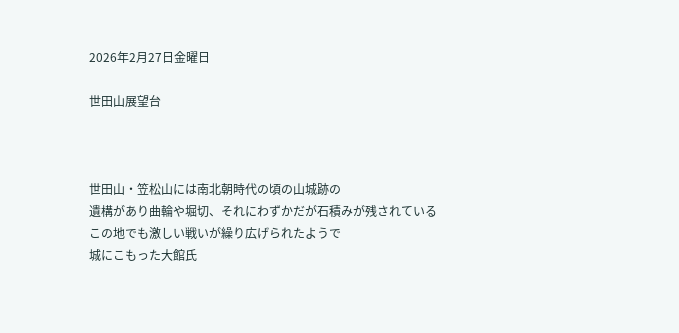2026年2月27日金曜日

世田山展望台



世田山・笠松山には南北朝時代の頃の山城跡の
遺構があり曲輪や堀切、それにわずかだが石積みが残されている
この地でも激しい戦いが繰り広げられたようで
城にこもった大館氏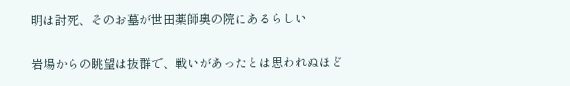明は討死、そのお墓が世田薬師奥の院にあるらしい

岩場からの眺望は抜群で、戦いがあったとは思われぬほど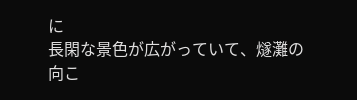に
長閑な景色が広がっていて、燧灘の向こ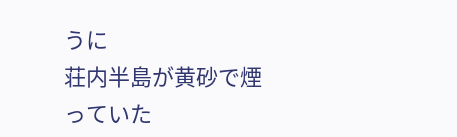うに
荘内半島が黄砂で煙っていた